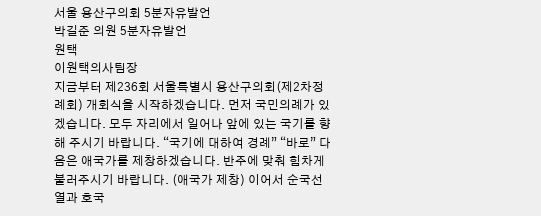서울 용산구의회 5분자유발언
박길준 의원 5분자유발언
원택
이원택의사팀장
지금부터 제236회 서울특별시 용산구의회(제2차정례회) 개회식을 시작하겠습니다. 먼저 국민의례가 있겠습니다. 모두 자리에서 일어나 앞에 있는 국기를 향해 주시기 바랍니다. “국기에 대하여 경례” “바로” 다음은 애국가를 제창하겠습니다. 반주에 맞춰 힘차게 불러주시기 바랍니다. (애국가 제창) 이어서 순국선열과 호국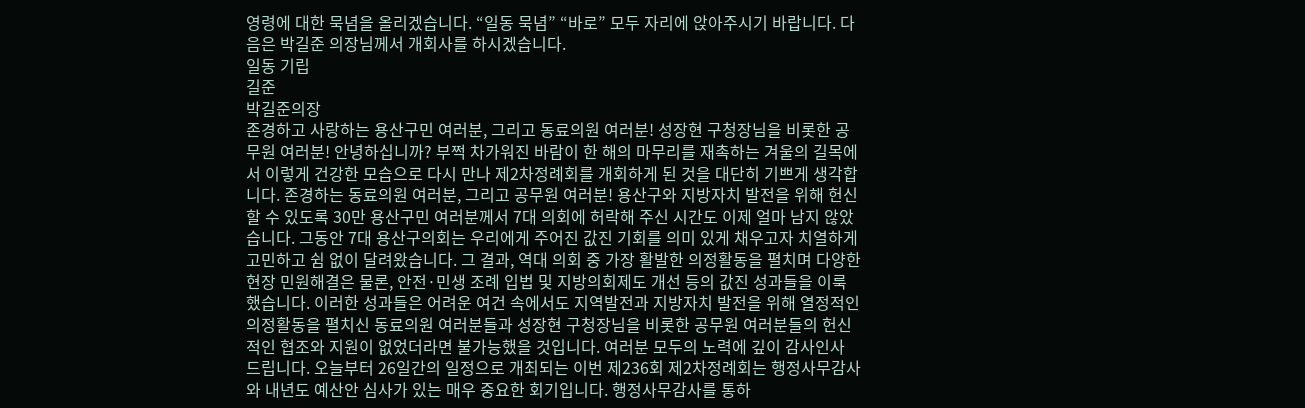영령에 대한 묵념을 올리겠습니다. “일동 묵념” “바로” 모두 자리에 앉아주시기 바랍니다. 다음은 박길준 의장님께서 개회사를 하시겠습니다.
일동 기립
길준
박길준의장
존경하고 사랑하는 용산구민 여러분, 그리고 동료의원 여러분! 성장현 구청장님을 비롯한 공무원 여러분! 안녕하십니까? 부쩍 차가워진 바람이 한 해의 마무리를 재촉하는 겨울의 길목에서 이렇게 건강한 모습으로 다시 만나 제2차정례회를 개회하게 된 것을 대단히 기쁘게 생각합니다. 존경하는 동료의원 여러분, 그리고 공무원 여러분! 용산구와 지방자치 발전을 위해 헌신할 수 있도록 30만 용산구민 여러분께서 7대 의회에 허락해 주신 시간도 이제 얼마 남지 않았습니다. 그동안 7대 용산구의회는 우리에게 주어진 값진 기회를 의미 있게 채우고자 치열하게 고민하고 쉼 없이 달려왔습니다. 그 결과, 역대 의회 중 가장 활발한 의정활동을 펼치며 다양한 현장 민원해결은 물론, 안전·민생 조례 입법 및 지방의회제도 개선 등의 값진 성과들을 이룩했습니다. 이러한 성과들은 어려운 여건 속에서도 지역발전과 지방자치 발전을 위해 열정적인 의정활동을 펼치신 동료의원 여러분들과 성장현 구청장님을 비롯한 공무원 여러분들의 헌신적인 협조와 지원이 없었더라면 불가능했을 것입니다. 여러분 모두의 노력에 깊이 감사인사 드립니다. 오늘부터 26일간의 일정으로 개최되는 이번 제236회 제2차정례회는 행정사무감사와 내년도 예산안 심사가 있는 매우 중요한 회기입니다. 행정사무감사를 통하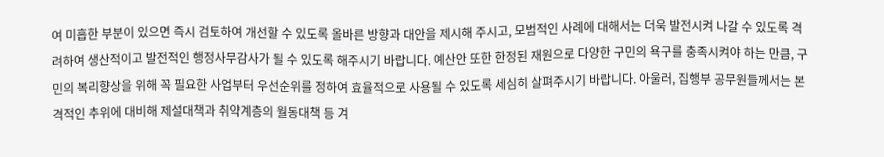여 미흡한 부분이 있으면 즉시 검토하여 개선할 수 있도록 올바른 방향과 대안을 제시해 주시고, 모범적인 사례에 대해서는 더욱 발전시켜 나갈 수 있도록 격려하여 생산적이고 발전적인 행정사무감사가 될 수 있도록 해주시기 바랍니다. 예산안 또한 한정된 재원으로 다양한 구민의 욕구를 충족시켜야 하는 만큼, 구민의 복리향상을 위해 꼭 필요한 사업부터 우선순위를 정하여 효율적으로 사용될 수 있도록 세심히 살펴주시기 바랍니다. 아울러, 집행부 공무원들께서는 본격적인 추위에 대비해 제설대책과 취약계층의 월동대책 등 겨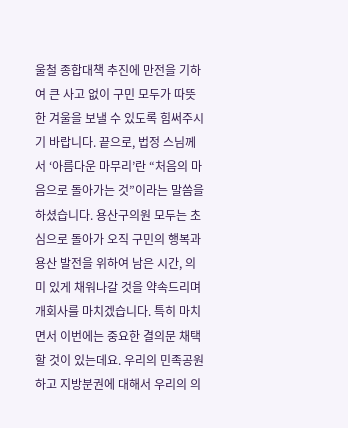울철 종합대책 추진에 만전을 기하여 큰 사고 없이 구민 모두가 따뜻한 겨울을 보낼 수 있도록 힘써주시기 바랍니다. 끝으로, 법정 스님께서 ‘아름다운 마무리’란 “처음의 마음으로 돌아가는 것”이라는 말씀을 하셨습니다. 용산구의원 모두는 초심으로 돌아가 오직 구민의 행복과 용산 발전을 위하여 남은 시간, 의미 있게 채워나갈 것을 약속드리며 개회사를 마치겠습니다. 특히 마치면서 이번에는 중요한 결의문 채택할 것이 있는데요. 우리의 민족공원하고 지방분권에 대해서 우리의 의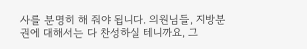사를 분명히 해 줘야 됩니다. 의원님들, 지방분권에 대해서는 다 찬성하실 테니까요, 그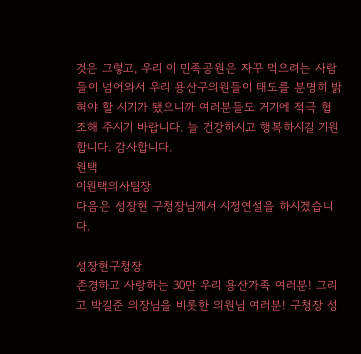것은 그렇고, 우리 이 민족공원은 자꾸 먹으려는 사람들이 넘어와서 우리 용산구의원들이 태도를 분명히 밝혀야 할 시기가 됐으니까 여러분들도 거기에 적극 협조해 주시기 바랍니다. 늘 건강하시고 행복하시길 기원합니다. 감사합니다.
원택
이원택의사팀장
다음은 성장현 구청장님께서 시정연설을 하시겠습니다.

성장현구청장
존경하고 사랑하는 30만 우리 용산가족 여러분! 그리고 박길준 의장님을 비롯한 의원님 여러분! 구청장 성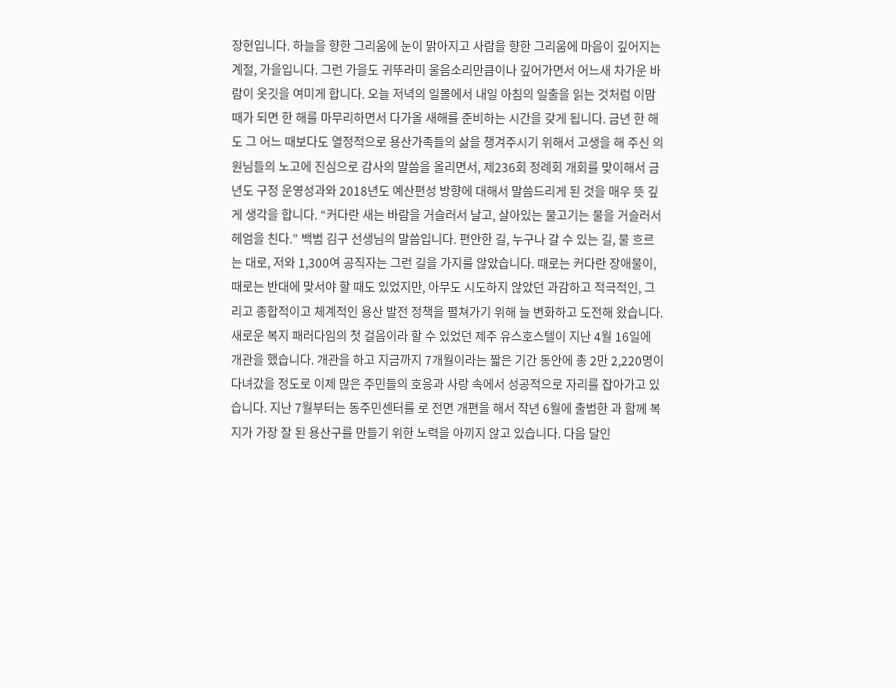장현입니다. 하늘을 향한 그리움에 눈이 맑아지고 사람을 향한 그리움에 마음이 깊어지는 계절, 가을입니다. 그런 가을도 귀뚜라미 울음소리만큼이나 깊어가면서 어느새 차가운 바람이 옷깃을 여미게 합니다. 오늘 저녁의 일몰에서 내일 아침의 일출을 읽는 것처럼 이맘때가 되면 한 해를 마무리하면서 다가올 새해를 준비하는 시간을 갖게 됩니다. 금년 한 해도 그 어느 때보다도 열정적으로 용산가족들의 삶을 챙겨주시기 위해서 고생을 해 주신 의원님들의 노고에 진심으로 감사의 말씀을 올리면서, 제236회 정례회 개회를 맞이해서 금년도 구정 운영성과와 2018년도 예산편성 방향에 대해서 말씀드리게 된 것을 매우 뜻 깊게 생각을 합니다. “커다란 새는 바람을 거슬러서 날고, 살아있는 물고기는 물을 거슬러서 헤엄을 친다.” 백범 김구 선생님의 말씀입니다. 편안한 길, 누구나 갈 수 있는 길, 물 흐르는 대로, 저와 1,300여 공직자는 그런 길을 가지를 않았습니다. 때로는 커다란 장애물이, 때로는 반대에 맞서야 할 때도 있었지만, 아무도 시도하지 않았던 과감하고 적극적인, 그리고 종합적이고 체계적인 용산 발전 정책을 펼쳐가기 위해 늘 변화하고 도전해 왔습니다. 새로운 복지 패러다임의 첫 걸음이라 할 수 있었던 제주 유스호스텔이 지난 4월 16일에 개관을 했습니다. 개관을 하고 지금까지 7개월이라는 짧은 기간 동안에 총 2만 2,220명이 다녀갔을 정도로 이제 많은 주민들의 호응과 사랑 속에서 성공적으로 자리를 잡아가고 있습니다. 지난 7월부터는 동주민센터를 로 전면 개편을 해서 작년 6월에 출범한 과 함께 복지가 가장 잘 된 용산구를 만들기 위한 노력을 아끼지 않고 있습니다. 다음 달인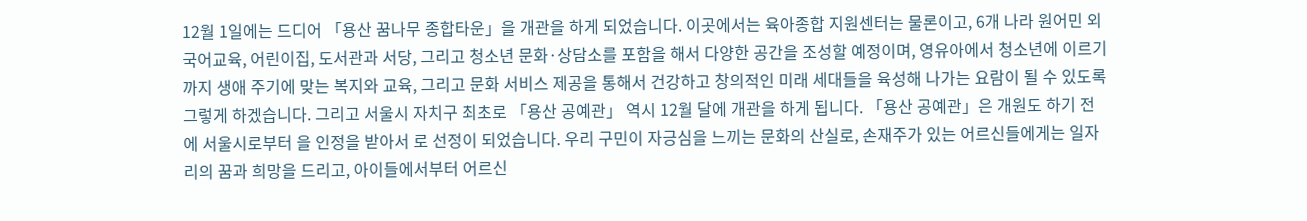12월 1일에는 드디어 「용산 꿈나무 종합타운」을 개관을 하게 되었습니다. 이곳에서는 육아종합 지원센터는 물론이고, 6개 나라 원어민 외국어교육, 어린이집, 도서관과 서당, 그리고 청소년 문화·상담소를 포함을 해서 다양한 공간을 조성할 예정이며, 영유아에서 청소년에 이르기까지 생애 주기에 맞는 복지와 교육, 그리고 문화 서비스 제공을 통해서 건강하고 창의적인 미래 세대들을 육성해 나가는 요람이 될 수 있도록 그렇게 하겠습니다. 그리고 서울시 자치구 최초로 「용산 공예관」 역시 12월 달에 개관을 하게 됩니다. 「용산 공예관」은 개원도 하기 전에 서울시로부터 을 인정을 받아서 로 선정이 되었습니다. 우리 구민이 자긍심을 느끼는 문화의 산실로, 손재주가 있는 어르신들에게는 일자리의 꿈과 희망을 드리고, 아이들에서부터 어르신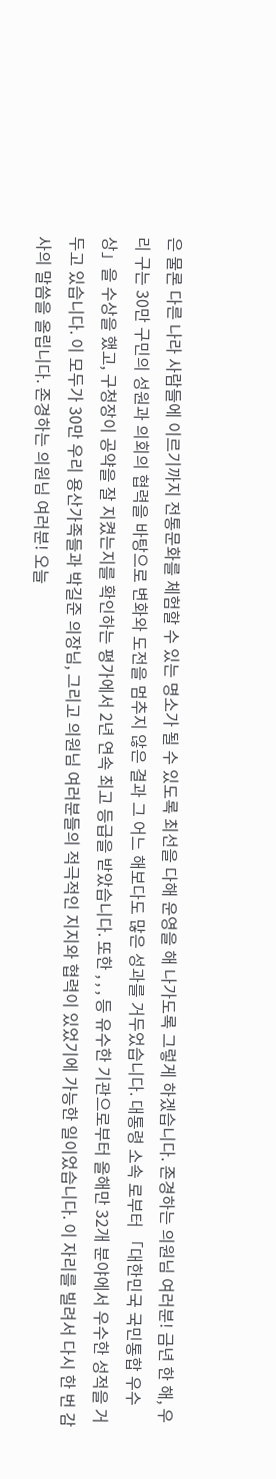은 물론 다른 나라 사람들에 이르기까지 전통문화를 체험할 수 있는 명소가 될 수 있도록 최선을 다해 운영을 해 나가도록 그렇게 하겠습니다. 존경하는 의원님 여러분! 금년 한 해, 우리 구는 30만 구민의 성원과 의회의 협력을 바탕으로 변화와 도전을 멈추지 않은 결과 그 어느 해보다도 많은 성과를 거두었습니다. 대통령 소속 로부터 「대한민국 국민통합 우수상」을 수상을 했고, 구청장이 공약을 잘 지켰는지를 확인하는 평가에서 2년 연속 최고 등급을 받았습니다. 또한 , , , 등 유수한 기관으로부터 올해만 32개 분야에서 우수한 성적을 거두고 있습니다. 이 모두가 30만 우리 용산가족들과 박길준 의장님, 그리고 의원님 여러분들의 적극적인 지지와 협력이 있었기에 가능한 일이었습니다. 이 자리를 빌려서 다시 한 번 감사의 말씀을 올립니다. 존경하는 의원님 여러분! 오늘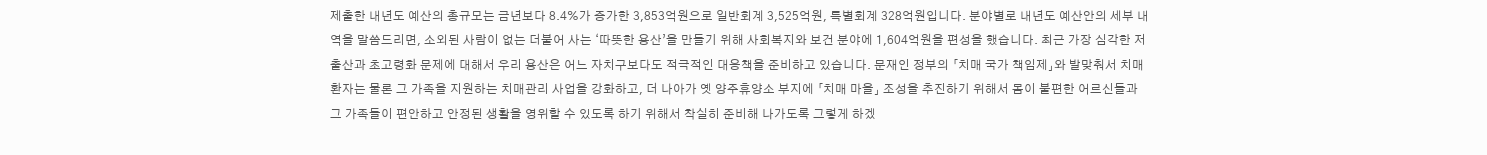제출한 내년도 예산의 총규모는 금년보다 8.4%가 증가한 3,853억원으로 일반회계 3,525억원, 특별회계 328억원입니다. 분야별로 내년도 예산안의 세부 내역을 말씀드리면, 소외된 사람이 없는 더불어 사는 ‘따뜻한 용산’을 만들기 위해 사회복지와 보건 분야에 1,604억원을 편성을 했습니다. 최근 가장 심각한 저출산과 초고령화 문제에 대해서 우리 용산은 어느 자치구보다도 적극적인 대응책을 준비하고 있습니다. 문재인 정부의 「치매 국가 책임제」와 발맞춰서 치매 환자는 물론 그 가족을 지원하는 치매관리 사업을 강화하고, 더 나아가 옛 양주휴양소 부지에 「치매 마을」 조성을 추진하기 위해서 몸이 불편한 어르신들과 그 가족들이 편안하고 안정된 생활을 영위할 수 있도록 하기 위해서 착실히 준비해 나가도록 그렇게 하겠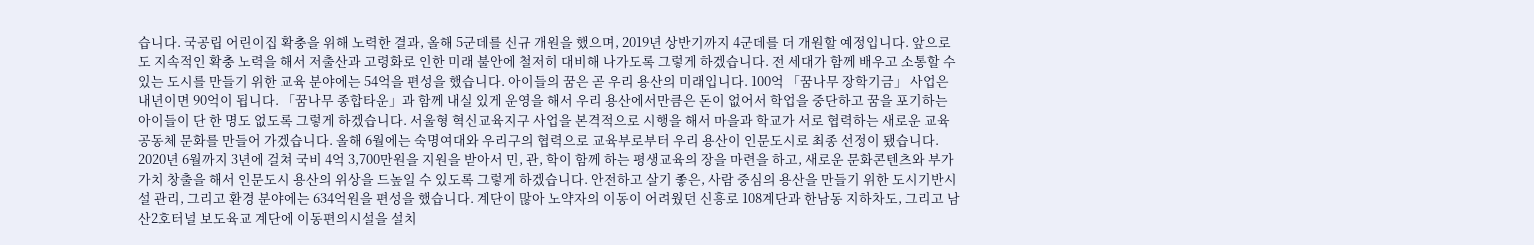습니다. 국공립 어린이집 확충을 위해 노력한 결과, 올해 5군데를 신규 개원을 했으며, 2019년 상반기까지 4군데를 더 개원할 예정입니다. 앞으로도 지속적인 확충 노력을 해서 저출산과 고령화로 인한 미래 불안에 철저히 대비해 나가도록 그렇게 하겠습니다. 전 세대가 함께 배우고 소통할 수 있는 도시를 만들기 위한 교육 분야에는 54억을 편성을 했습니다. 아이들의 꿈은 곧 우리 용산의 미래입니다. 100억 「꿈나무 장학기금」 사업은 내년이면 90억이 됩니다. 「꿈나무 종합타운」과 함께 내실 있게 운영을 해서 우리 용산에서만큼은 돈이 없어서 학업을 중단하고 꿈을 포기하는 아이들이 단 한 명도 없도록 그렇게 하겠습니다. 서울형 혁신교육지구 사업을 본격적으로 시행을 해서 마을과 학교가 서로 협력하는 새로운 교육공동체 문화를 만들어 가겠습니다. 올해 6월에는 숙명여대와 우리구의 협력으로 교육부로부터 우리 용산이 인문도시로 최종 선정이 됐습니다. 2020년 6월까지 3년에 걸쳐 국비 4억 3,700만원을 지원을 받아서 민, 관, 학이 함께 하는 평생교육의 장을 마련을 하고, 새로운 문화콘텐츠와 부가가치 창출을 해서 인문도시 용산의 위상을 드높일 수 있도록 그렇게 하겠습니다. 안전하고 살기 좋은, 사람 중심의 용산을 만들기 위한 도시기반시설 관리, 그리고 환경 분야에는 634억원을 편성을 했습니다. 계단이 많아 노약자의 이동이 어려웠던 신흥로 108계단과 한남동 지하차도, 그리고 남산2호터널 보도육교 계단에 이동편의시설을 설치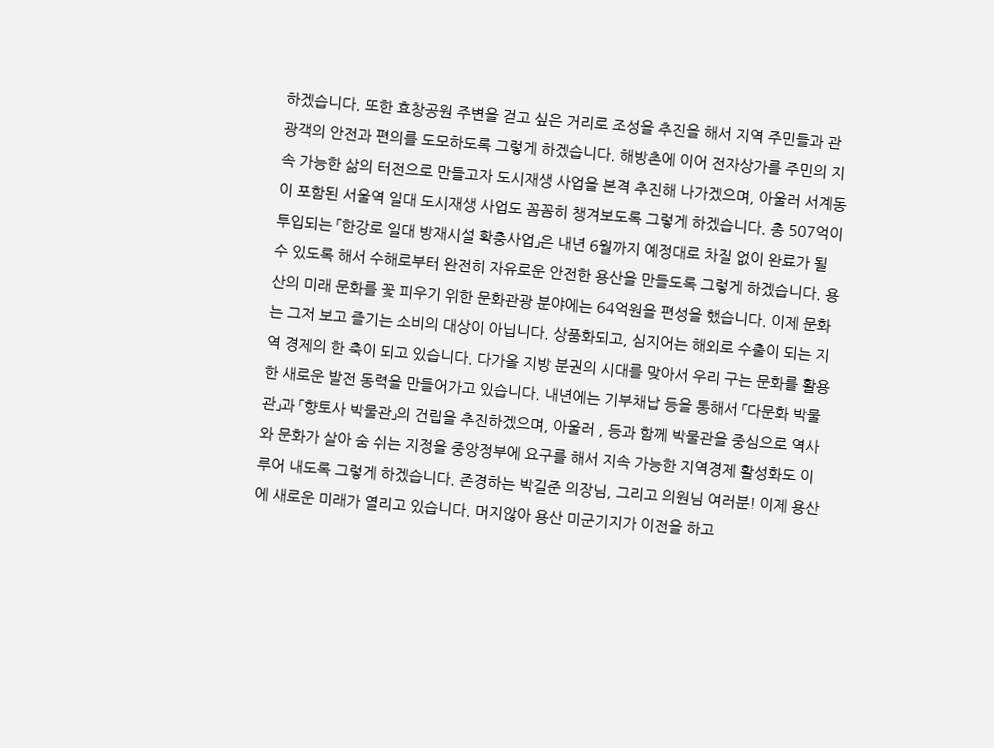하겠습니다. 또한 효창공원 주변을 걷고 싶은 거리로 조성을 추진을 해서 지역 주민들과 관광객의 안전과 편의를 도모하도록 그렇게 하겠습니다. 해방촌에 이어 전자상가를 주민의 지속 가능한 삶의 터전으로 만들고자 도시재생 사업을 본격 추진해 나가겠으며, 아울러 서계동이 포함된 서울역 일대 도시재생 사업도 꼼꼼히 챙겨보도록 그렇게 하겠습니다. 총 507억이 투입되는 「한강로 일대 방재시설 확충사업」은 내년 6월까지 예정대로 차질 없이 완료가 될 수 있도록 해서 수해로부터 완전히 자유로운 안전한 용산을 만들도록 그렇게 하겠습니다. 용산의 미래 문화를 꽃 피우기 위한 문화관광 분야에는 64억원을 편성을 했습니다. 이제 문화는 그저 보고 즐기는 소비의 대상이 아닙니다. 상품화되고, 심지어는 해외로 수출이 되는 지역 경제의 한 축이 되고 있습니다. 다가올 지방 분권의 시대를 맞아서 우리 구는 문화를 활용한 새로운 발전 동력을 만들어가고 있습니다. 내년에는 기부채납 등을 통해서 「다문화 박물관」과 「향토사 박물관」의 건립을 추진하겠으며, 아울러 , 등과 함께 박물관을 중심으로 역사와 문화가 살아 숨 쉬는 지정을 중앙정부에 요구를 해서 지속 가능한 지역경제 활성화도 이루어 내도록 그렇게 하겠습니다. 존경하는 박길준 의장님, 그리고 의원님 여러분! 이제 용산에 새로운 미래가 열리고 있습니다. 머지않아 용산 미군기지가 이전을 하고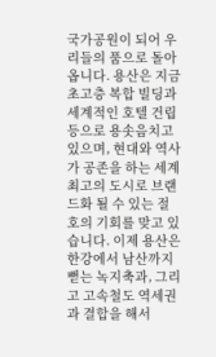국가공원이 되어 우리들의 품으로 돌아옵니다. 용산은 지금 초고층 복합 빌딩과 세계적인 호텔 건립 등으로 용솟음치고 있으며, 현대와 역사가 공존을 하는 세계 최고의 도시로 브랜드화 될 수 있는 절호의 기회를 맞고 있습니다. 이제 용산은 한강에서 남산까지 뻗는 녹지축과, 그리고 고속철도 역세권과 결합을 해서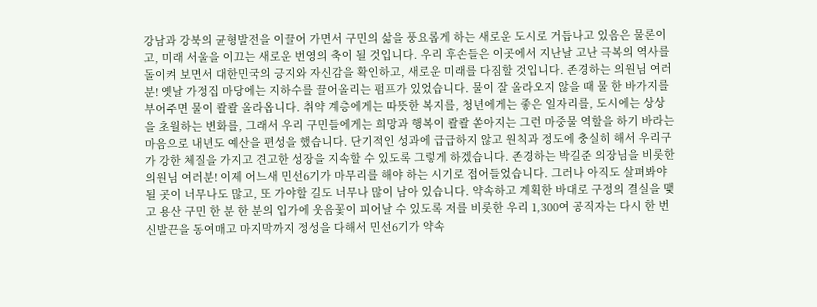강남과 강북의 균형발전을 이끌어 가면서 구민의 삶을 풍요롭게 하는 새로운 도시로 거듭나고 있음은 물론이고, 미래 서울을 이끄는 새로운 번영의 축이 될 것입니다. 우리 후손들은 이곳에서 지난날 고난 극복의 역사를 돌이켜 보면서 대한민국의 긍지와 자신감을 확인하고, 새로운 미래를 다짐할 것입니다. 존경하는 의원님 여러분! 옛날 가정집 마당에는 지하수를 끌어올리는 펌프가 있었습니다. 물이 잘 올라오지 않을 때 물 한 바가지를 부어주면 물이 콸콸 올라옵니다. 취약 계층에게는 따뜻한 복지를, 청년에게는 좋은 일자리를, 도시에는 상상을 초월하는 변화를, 그래서 우리 구민들에게는 희망과 행복이 콸콸 쏟아지는 그런 마중물 역할을 하기 바라는 마음으로 내년도 예산을 편성을 했습니다. 단기적인 성과에 급급하지 않고 원칙과 정도에 충실히 해서 우리구가 강한 체질을 가지고 견고한 성장을 지속할 수 있도록 그렇게 하겠습니다. 존경하는 박길준 의장님을 비롯한 의원님 여러분! 이제 어느새 민선6기가 마무리를 해야 하는 시기로 접어들었습니다. 그러나 아직도 살펴봐야 될 곳이 너무나도 많고, 또 가야할 길도 너무나 많이 남아 있습니다. 약속하고 계획한 바대로 구정의 결실을 맺고 용산 구민 한 분 한 분의 입가에 웃음꽃이 피어날 수 있도록 저를 비롯한 우리 1,300여 공직자는 다시 한 번 신발끈을 동여매고 마지막까지 정성을 다해서 민선6기가 약속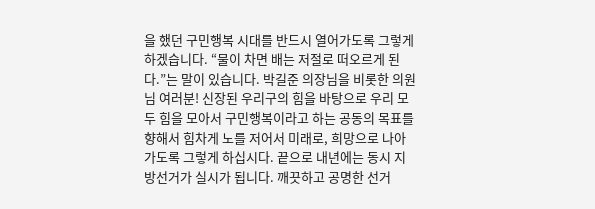을 했던 구민행복 시대를 반드시 열어가도록 그렇게 하겠습니다. “물이 차면 배는 저절로 떠오르게 된다.”는 말이 있습니다. 박길준 의장님을 비롯한 의원님 여러분! 신장된 우리구의 힘을 바탕으로 우리 모두 힘을 모아서 구민행복이라고 하는 공동의 목표를 향해서 힘차게 노를 저어서 미래로, 희망으로 나아가도록 그렇게 하십시다. 끝으로 내년에는 동시 지방선거가 실시가 됩니다. 깨끗하고 공명한 선거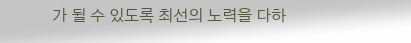가 될 수 있도록 최선의 노력을 다하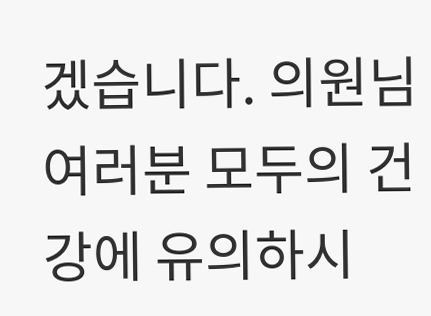겠습니다. 의원님 여러분 모두의 건강에 유의하시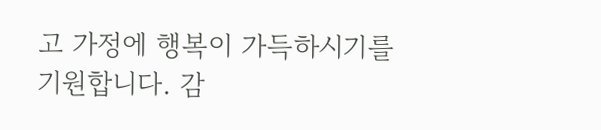고 가정에 행복이 가득하시기를 기원합니다. 감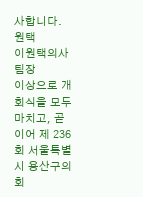사합니다.
원택
이원택의사팀장
이상으로 개회식을 모두 마치고, 곧이어 제 236회 서울특별시 용산구의회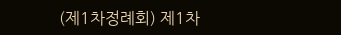(제1차정례회) 제1차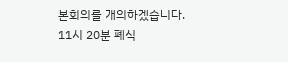본회의를 개의하겠습니다.
11시 20분 폐식